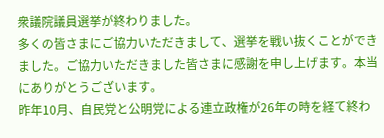衆議院議員選挙が終わりました。
多くの皆さまにご協力いただきまして、選挙を戦い抜くことができました。ご協力いただきました皆さまに感謝を申し上げます。本当にありがとうございます。
昨年10月、自民党と公明党による連立政権が26年の時を経て終わ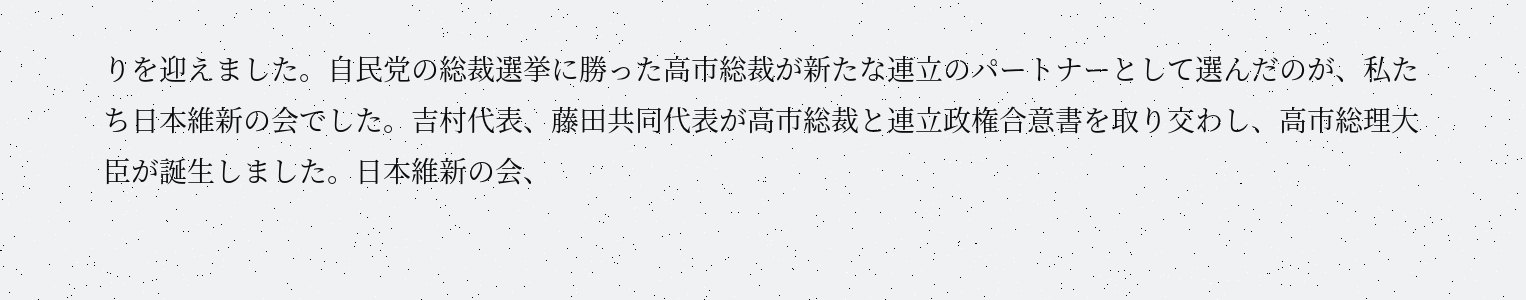りを迎えました。自民党の総裁選挙に勝った高市総裁が新たな連立のパートナーとして選んだのが、私たち日本維新の会でした。吉村代表、藤田共同代表が高市総裁と連立政権合意書を取り交わし、高市総理大臣が誕生しました。日本維新の会、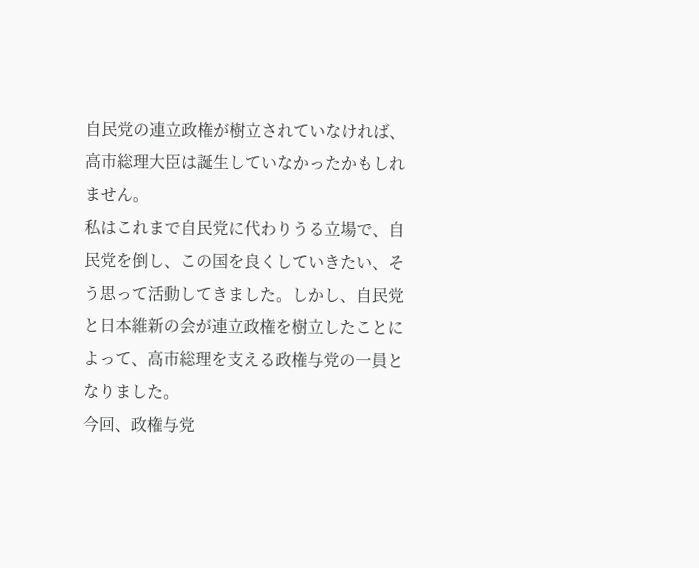自民党の連立政権が樹立されていなければ、高市総理大臣は誕生していなかったかもしれません。
私はこれまで自民党に代わりうる立場で、自民党を倒し、この国を良くしていきたい、そう思って活動してきました。しかし、自民党と日本維新の会が連立政権を樹立したことによって、高市総理を支える政権与党の一員となりました。
今回、政権与党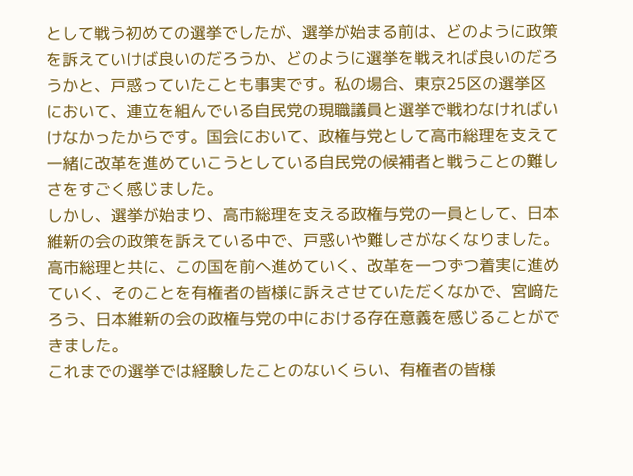として戦う初めての選挙でしたが、選挙が始まる前は、どのように政策を訴えていけば良いのだろうか、どのように選挙を戦えれば良いのだろうかと、戸惑っていたことも事実です。私の場合、東京25区の選挙区において、連立を組んでいる自民党の現職議員と選挙で戦わなければいけなかったからです。国会において、政権与党として高市総理を支えて一緒に改革を進めていこうとしている自民党の候補者と戦うことの難しさをすごく感じました。
しかし、選挙が始まり、高市総理を支える政権与党の一員として、日本維新の会の政策を訴えている中で、戸惑いや難しさがなくなりました。高市総理と共に、この国を前へ進めていく、改革を一つずつ着実に進めていく、そのことを有権者の皆様に訴えさせていただくなかで、宮﨑たろう、日本維新の会の政権与党の中における存在意義を感じることができました。
これまでの選挙では経験したことのないくらい、有権者の皆様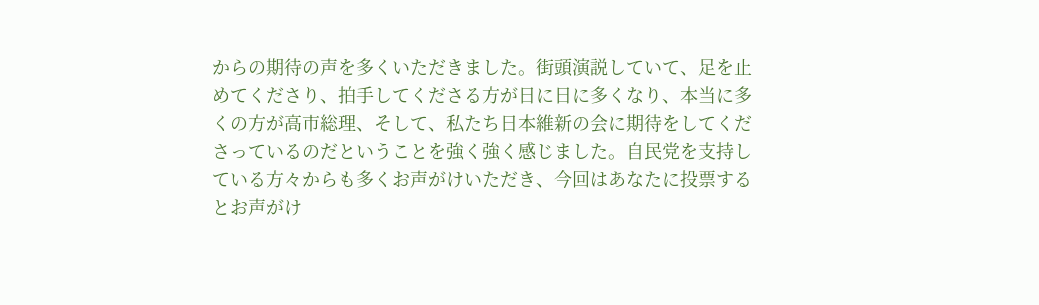からの期待の声を多くいただきました。街頭演説していて、足を止めてくださり、拍手してくださる方が日に日に多くなり、本当に多くの方が高市総理、そして、私たち日本維新の会に期待をしてくださっているのだということを強く強く感じました。自民党を支持している方々からも多くお声がけいただき、今回はあなたに投票するとお声がけ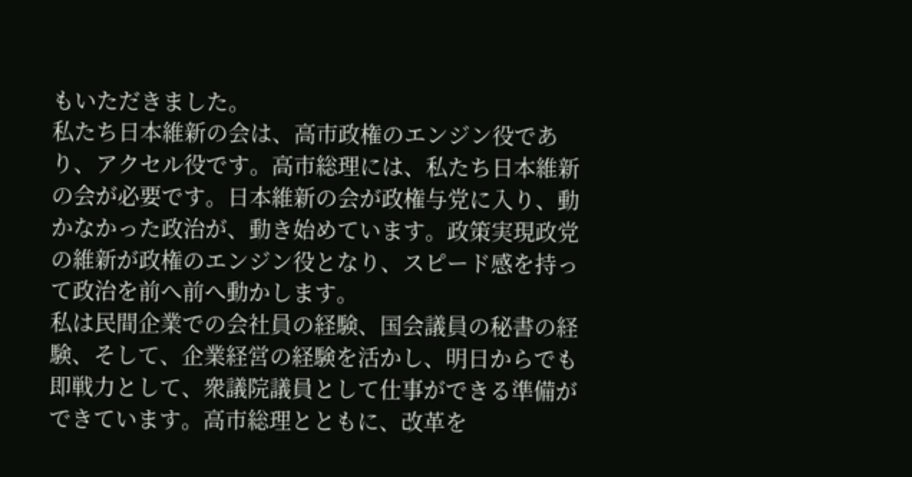もいただきました。
私たち日本維新の会は、高市政権のエンジン役であり、アクセル役です。高市総理には、私たち日本維新の会が必要です。日本維新の会が政権与党に入り、動かなかった政治が、動き始めています。政策実現政党の維新が政権のエンジン役となり、スピード感を持って政治を前へ前へ動かします。
私は民間企業での会社員の経験、国会議員の秘書の経験、そして、企業経営の経験を活かし、明日からでも即戦力として、衆議院議員として仕事ができる準備ができています。高市総理とともに、改革を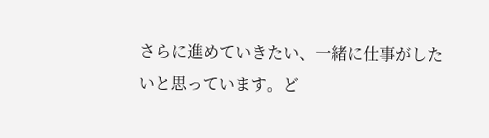さらに進めていきたい、一緒に仕事がしたいと思っています。ど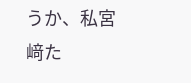うか、私宮﨑た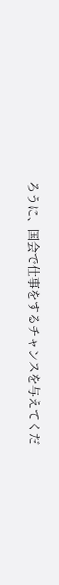ろうに、国会で仕事をするチャンスを与えてくだ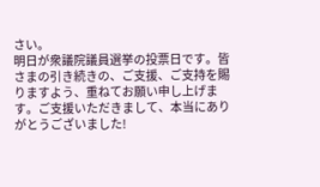さい。
明日が衆議院議員選挙の投票日です。皆さまの引き続きの、ご支援、ご支持を賜りますよう、重ねてお願い申し上げます。ご支援いただきまして、本当にありがとうございました!